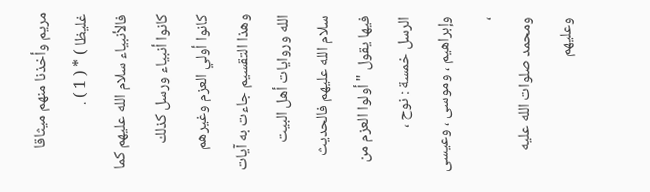مريم وأخذنا منهم ميثاقا غليظا ) * ( 1 ) .
فالأنبياء سلام الله عليهم كما كانوا أنبياء ورسل كذلك كانوا أولي العزم وغيرهم
وهذا التقسيم جاءت به آيات الله وروايات أهل البيت سلام الله عليهم فالحديث
فيها يقول " أولوا العزم من الرسل خمسة : نوح ، وإبراهيم ، وموسى ، وعيسى ،
ومحمد صلوات الله عليه وعليهم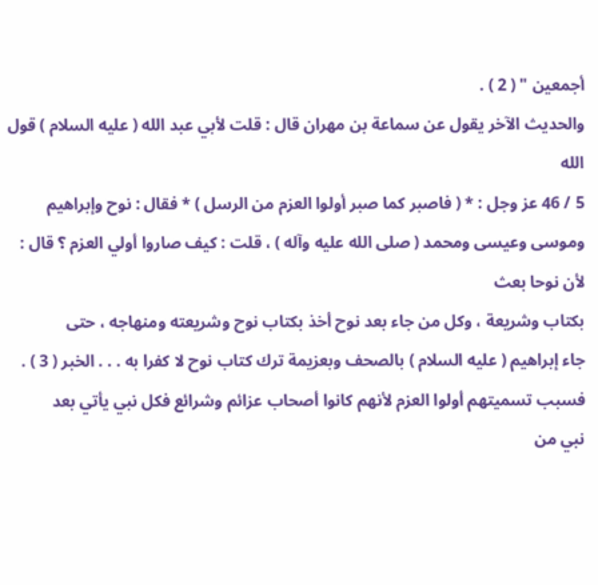أجمعين " ( 2 ) .
والحديث الآخر يقول عن سماعة بن مهران قال : قلت لأبي عبد الله ( عليه السلام ) قول الله
5 / 46 عز وجل : * ( فاصبر كما صبر أولوا العزم من الرسل ) * فقال : نوح وإبراهيم
وموسى وعيسى ومحمد ( صلى الله عليه وآله ) ، قلت : كيف صاروا أولي العزم ؟ قال : لأن نوحا بعث
بكتاب وشريعة ، وكل من جاء بعد نوح أخذ بكتاب نوح وشريعته ومنهاجه ، حتى
جاء إبراهيم ( عليه السلام ) بالصحف وبعزيمة ترك كتاب نوح لا كفرا به . . . الخبر ( 3 ) .
فسبب تسميتهم أولوا العزم لأنهم كانوا أصحاب عزائم وشرائع فكل نبي يأتي بعد
نبي من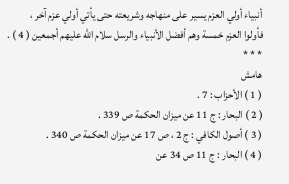أنبياء أولي العزم يسير على منهاجه وشريعته حتى يأتي أولي عزم آخر ،
فأولوا العزم خمسة وهم أفضل الأنبياء والرسل سلام الله عليهم أجمعين ( 4 ) .
* * *
هامش
( 1 ) الأحزاب : 7 .
( 2 ) البحار : ج 11 عن ميزان الحكمة ص 339 .
( 3 ) أصول الكافي : ج 2 ، ص 17 عن ميزان الحكمة ص 340 .
( 4 ) البحار : ج 11 ص 34 عن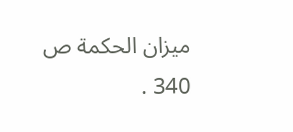ميزان الحكمة ص 340 .